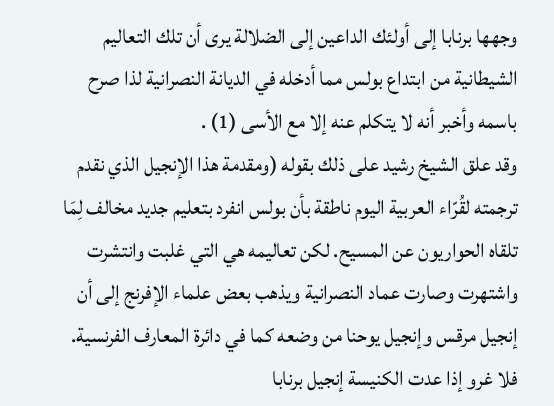وجهها برنابا إلى أولئك الداعين إلى الضلالة يرى أن تلك التعاليم الشيطانية من ابتداع بولس مما أدخله في الديانة النصرانية لذا صرح باسمه وأخبر أنه لا يتكلم عنه إلا مع الأسى (1) .
وقد علق الشيخ رشيد على ذلك بقوله (ومقدمة هذا الإنجيل الذي نقدم ترجمته لقُرّاء العربية اليوم ناطقة بأن بولس انفرد بتعليم جديد مخالف لِمَا تلقاه الحواريون عن المسيح. لكن تعاليمه هي التي غلبت وانتشرت واشتهرت وصارت عماد النصرانية ويذهب بعض علماء الإفرنج إلى أن إنجيل مرقس وإنجيل يوحنا من وضعه كما في دائرة المعارف الفرنسية. فلا غرو إذا عدت الكنيسة إنجيل برنابا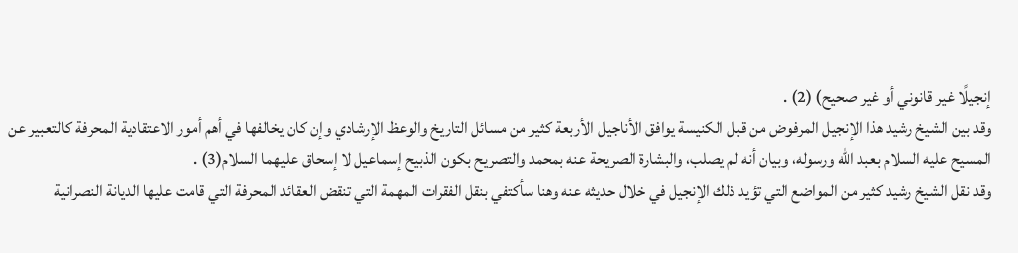إنجيلًا غير قانوني أو غير صحيح) (2) .
وقد بين الشيخ رشيد هذا الإنجيل المرفوض من قبل الكنيسة يوافق الأناجيل الأربعة كثير من مسائل التاريخ والوعظ الإرشادي وإن كان يخالفها في أهم أمور الاعتقادية المحرفة كالتعبير عن المسيح عليه السلام بعبد الله ورسوله، وبيان أنه لم يصلب، والبشارة الصريحة عنه بمحمد والتصريح بكون الذبيح إسماعيل لا إسحاق عليهما السلام(3) .
وقد نقل الشيخ رشيد كثير من المواضع التي تؤيد ذلك الإنجيل في خلال حديثه عنه وهنا سأكتفي بنقل الفقرات المهمة التي تنقض العقائد المحرفة التي قامت عليها الديانة النصرانية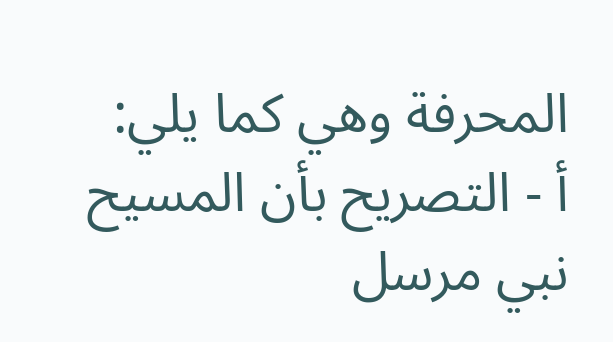المحرفة وهي كما يلي:
أ - التصريح بأن المسيح نبي مرسل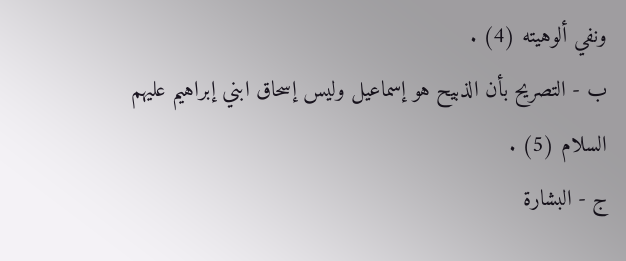ونفي ألوهيته (4) .
ب - التصريح بأن الذبيح هو إسماعيل وليس إسحاق ابني إبراهيم عليهم السلام (5) .
ج - البشارة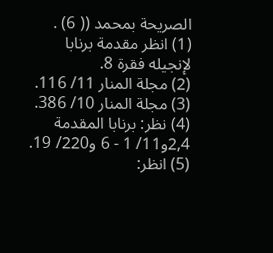الصريحة بمحمد (( 6) .
(1) انظر مقدمة برنابا لإنجيله فقرة 8.
(2) مجلة المنار 11/ 116.
(3) مجلة المنار 10/ 386.
(4) نظر: برنابا المقدمة 2,4و11/ 1 - 6 و220/ 19.
(5) انظر: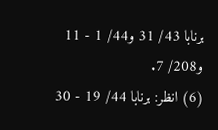برنابا 43/ 31 و44/ 1 - 11 و208/ 7.
(6) انظر: برنابا 44/ 19 - 30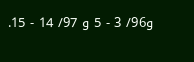و96/ 3 - 5 و 97/ 14 - 15.